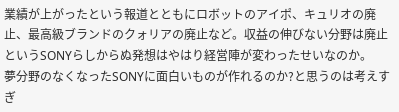業績が上がったという報道とともにロボットのアイポ、キュリオの廃止、最高級ブランドのクォリアの廃止など。収益の伸びない分野は廃止というSONYらしからぬ発想はやはり経営陣が変わったせいなのか。
夢分野のなくなったSONYに面白いものが作れるのか?と思うのは考えすぎ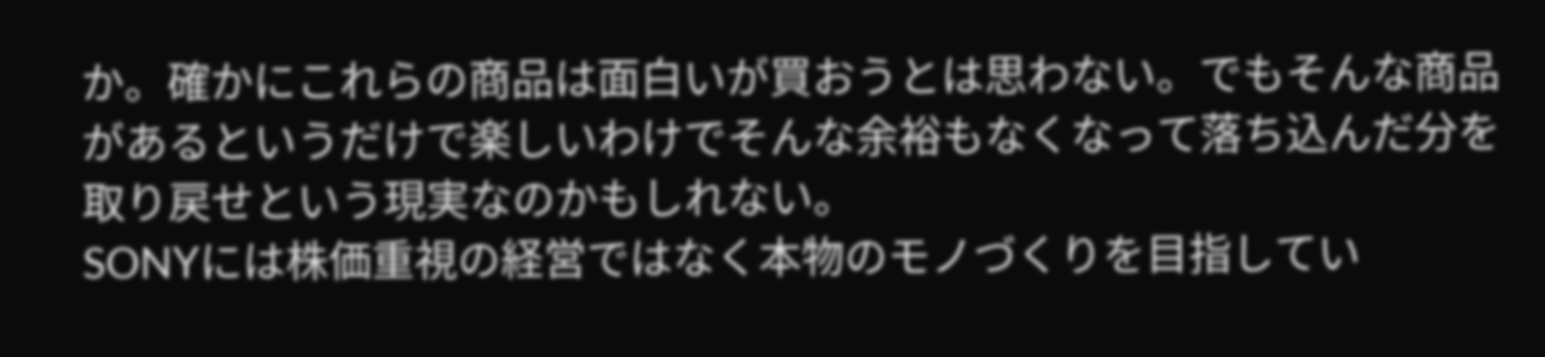か。確かにこれらの商品は面白いが買おうとは思わない。でもそんな商品があるというだけで楽しいわけでそんな余裕もなくなって落ち込んだ分を取り戻せという現実なのかもしれない。
SONYには株価重視の経営ではなく本物のモノづくりを目指してい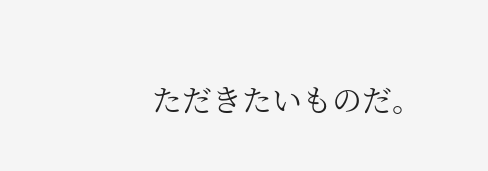ただきたいものだ。